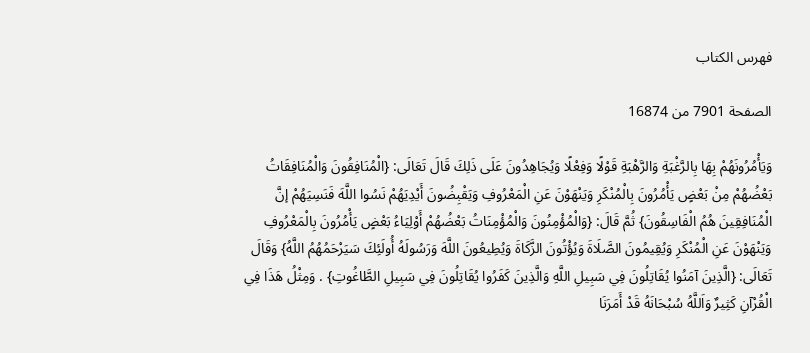فهرس الكتاب

الصفحة 7901 من 16874

وَيَأْمُرُونَهُمْ بِهَا بِالرَّغْبَةِ وَالرَّهْبَةِ قَوْلًا وَفِعْلًا وَيُجَاهِدُونَ عَلَى ذَلِكَ قَالَ تَعَالَى: {الْمُنَافِقُونَ وَالْمُنَافِقَاتُ بَعْضُهُمْ مِنْ بَعْضٍ يَأْمُرُونَ بِالْمُنْكَرِ وَيَنْهَوْنَ عَنِ الْمَعْرُوفِ وَيَقْبِضُونَ أَيْدِيَهُمْ نَسُوا اللَّهَ فَنَسِيَهُمْ إنَّ الْمُنَافِقِينَ هُمُ الْفَاسِقُونَ} ثُمَّ قَالَ: {وَالْمُؤْمِنُونَ وَالْمُؤْمِنَاتُ بَعْضُهُمْ أَوْلِيَاءُ بَعْضٍ يَأْمُرُونَ بِالْمَعْرُوفِ وَيَنْهَوْنَ عَنِ الْمُنْكَرِ وَيُقِيمُونَ الصَّلَاةَ وَيُؤْتُونَ الزَّكَاةَ وَيُطِيعُونَ اللَّهَ وَرَسُولَهُ أُولَئِكَ سَيَرْحَمُهُمُ اللَّهُ} وَقَالَ تَعَالَى: {الَّذِينَ آمَنُوا يُقَاتِلُونَ فِي سَبِيلِ اللَّهِ وَالَّذِينَ كَفَرُوا يُقَاتِلُونَ فِي سَبِيلِ الطَّاغُوتِ} . وَمِثْلُ هَذَا فِي الْقُرْآنِ كَثِيرٌ وَاَللَّهُ سُبْحَانَهُ قَدْ أَمَرَنَا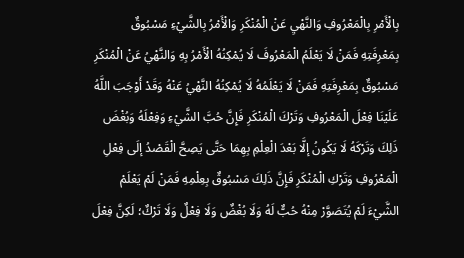بِالْأَمْرِ بِالْمَعْرُوفِ وَالنَّهْيِ عَنْ الْمُنْكَرِ وَالْأَمْرُ بِالشَّيْءِ مَسْبُوقٌ بِمَعْرِفَتِهِ فَمَنْ لَا يَعْلَمُ الْمَعْرُوفَ لَا يُمْكِنُهُ الْأَمْرُ بِهِ وَالنَّهْيُ عَنْ الْمُنْكَرِ مَسْبُوقٌ بِمَعْرِفَتِهِ فَمَنْ لَا يَعْلَمُهُ لَا يُمْكِنُهُ النَّهْيُ عَنْهُ وَقَدْ أَوْجَبَ اللَّهُ عَلَيْنَا فِعْلَ الْمَعْرُوفِ وَتَرْكَ الْمُنْكَرِ فَإِنَّ حُبَّ الشَّيْءِ وَفِعْلَهُ وَبُغْضَ ذَلِكَ وَتَرْكَهُ لَا يَكُونُ إلَّا بَعْدَ الْعِلْمِ بِهِمَا حَتَّى يَصِحَّ الْقَصْدُ إلَى فِعْلِ الْمَعْرُوفِ وَتَرْكِ الْمُنْكَرِ فَإِنَّ ذَلِكَ مَسْبُوقٌ بِعِلْمِهِ فَمَنْ لَمْ يَعْلَمْ الشَّيْءَ لَمْ يُتَصَوَّرْ مِنْهُ حُبٌّ لَهُ وَلَا بُغْضٌ وَلَا فِعْلٌ وَلَا تَرْكٌ؛ لَكِنَّ فِعْلَ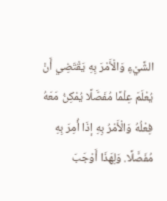الشَّيْءِ وَالْأَمْرَ بِهِ يَقْتَضِي أَنْ يُعْلَمَ عِلْمًا مُفَصَّلًا يُمْكِنُ مَعَهُ فِعْلُهُ وَالْأَمْرُ بِهِ إذَا أُمِرَ بِهِ مُفَصَّلًا. وَلِهَذَا أَوْجَبَ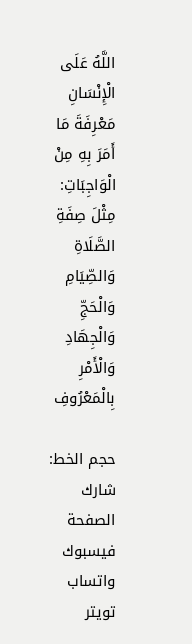اللَّهُ عَلَى الْإِنْسَانِ مَعْرِفَةَ مَا أَمَرَ بِهِ مِنْ الْوَاجِبَاتِ: مِثْلَ صِفَةِ الصَّلَاةِ وَالصِّيَامِ وَالْحَجِّ وَالْجِهَادِ وَالْأَمْرِ بِالْمَعْرُوفِ

حجم الخط:
شارك الصفحة
فيسبوك واتساب تويتر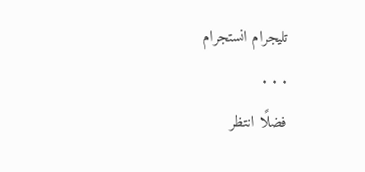تليجرام انستجرام
. . .
فضلًا انتظر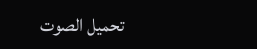تحميل الصوت